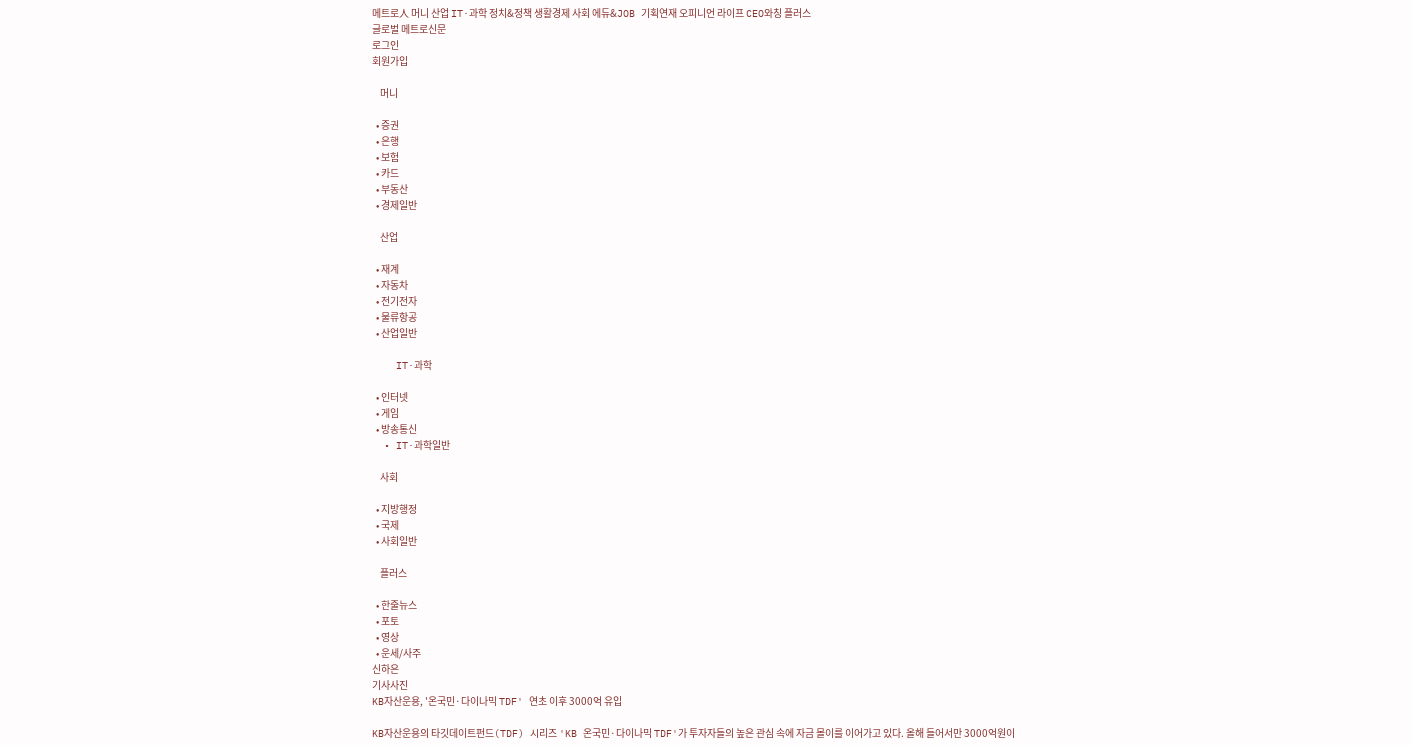메트로人 머니 산업 IT·과학 정치&정책 생활경제 사회 에듀&JOB 기획연재 오피니언 라이프 CEO와칭 플러스
글로벌 메트로신문
로그인
회원가입

    머니

  • 증권
  • 은행
  • 보험
  • 카드
  • 부동산
  • 경제일반

    산업

  • 재계
  • 자동차
  • 전기전자
  • 물류항공
  • 산업일반

    IT·과학

  • 인터넷
  • 게임
  • 방송통신
  • IT·과학일반

    사회

  • 지방행정
  • 국제
  • 사회일반

    플러스

  • 한줄뉴스
  • 포토
  • 영상
  • 운세/사주
신하은
기사사진
KB자산운용, '온국민·다이나믹 TDF' 연초 이후 3000억 유입

KB자산운용의 타깃데이트펀드(TDF) 시리즈 'KB 온국민·다이나믹 TDF'가 투자자들의 높은 관심 속에 자금 몰이를 이어가고 있다. 올해 들어서만 3000억원이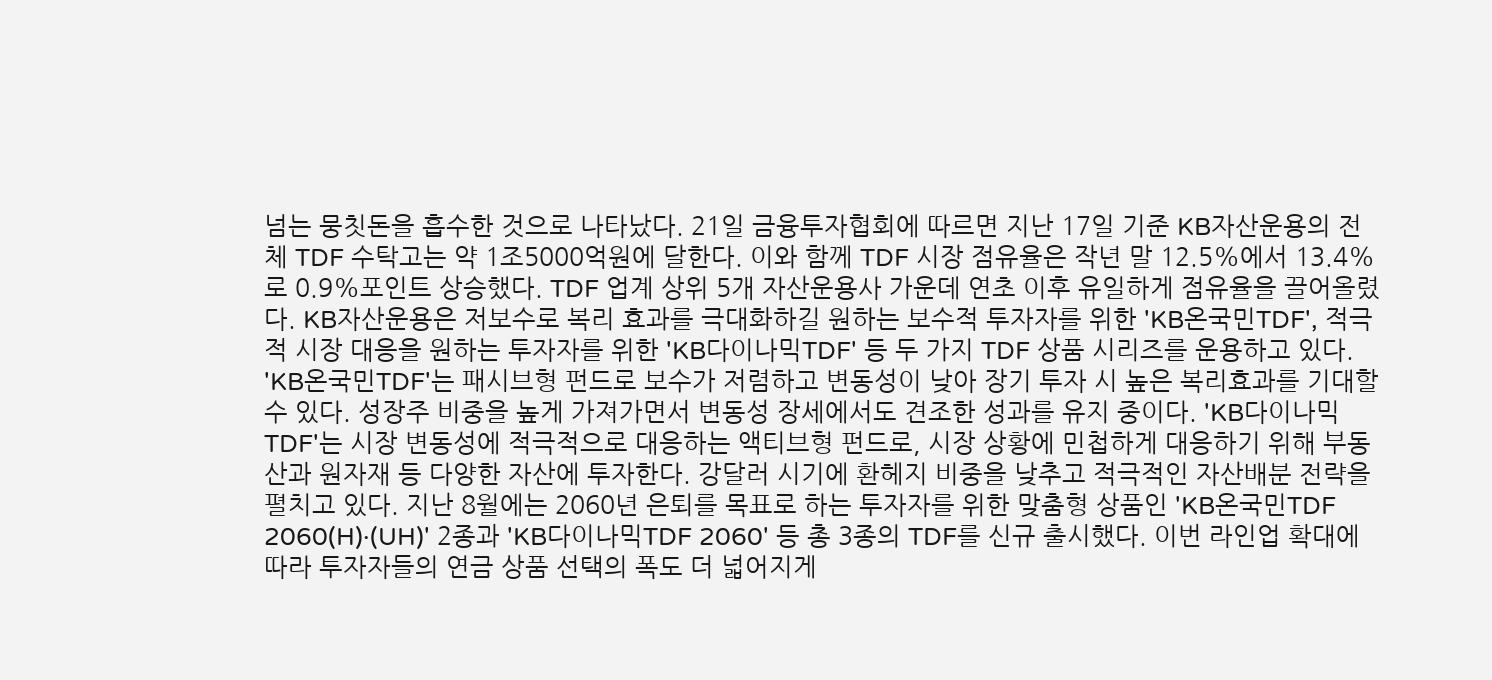넘는 뭉칫돈을 흡수한 것으로 나타났다. 21일 금융투자협회에 따르면 지난 17일 기준 KB자산운용의 전체 TDF 수탁고는 약 1조5000억원에 달한다. 이와 함께 TDF 시장 점유율은 작년 말 12.5%에서 13.4%로 0.9%포인트 상승했다. TDF 업계 상위 5개 자산운용사 가운데 연초 이후 유일하게 점유율을 끌어올렸다. KB자산운용은 저보수로 복리 효과를 극대화하길 원하는 보수적 투자자를 위한 'KB온국민TDF', 적극적 시장 대응을 원하는 투자자를 위한 'KB다이나믹TDF' 등 두 가지 TDF 상품 시리즈를 운용하고 있다. 'KB온국민TDF'는 패시브형 펀드로 보수가 저렴하고 변동성이 낮아 장기 투자 시 높은 복리효과를 기대할 수 있다. 성장주 비중을 높게 가져가면서 변동성 장세에서도 견조한 성과를 유지 중이다. 'KB다이나믹TDF'는 시장 변동성에 적극적으로 대응하는 액티브형 펀드로, 시장 상황에 민첩하게 대응하기 위해 부동산과 원자재 등 다양한 자산에 투자한다. 강달러 시기에 환헤지 비중을 낮추고 적극적인 자산배분 전략을 펼치고 있다. 지난 8월에는 2060년 은퇴를 목표로 하는 투자자를 위한 맞춤형 상품인 'KB온국민TDF 2060(H)·(UH)' 2종과 'KB다이나믹TDF 2060' 등 총 3종의 TDF를 신규 출시했다. 이번 라인업 확대에 따라 투자자들의 연금 상품 선택의 폭도 더 넓어지게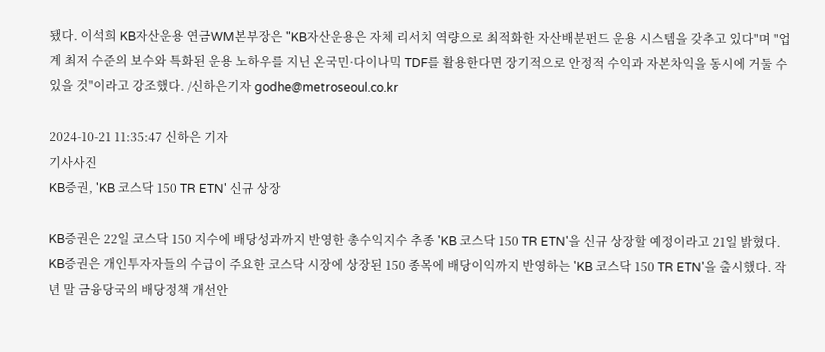됐다. 이석희 KB자산운용 연금WM본부장은 "KB자산운용은 자체 리서치 역량으로 최적화한 자산배분펀드 운용 시스템을 갖추고 있다"며 "업계 최저 수준의 보수와 특화된 운용 노하우를 지닌 온국민·다이나믹 TDF를 활용한다면 장기적으로 안정적 수익과 자본차익을 동시에 거둘 수 있을 것"이라고 강조했다. /신하은기자 godhe@metroseoul.co.kr

2024-10-21 11:35:47 신하은 기자
기사사진
KB증권, 'KB 코스닥 150 TR ETN' 신규 상장

KB증권은 22일 코스닥 150 지수에 배당성과까지 반영한 총수익지수 추종 'KB 코스닥 150 TR ETN'을 신규 상장할 예정이라고 21일 밝혔다. KB증권은 개인투자자들의 수급이 주요한 코스닥 시장에 상장된 150 종목에 배당이익까지 반영하는 'KB 코스닥 150 TR ETN'을 출시했다. 작년 말 금융당국의 배당정책 개선안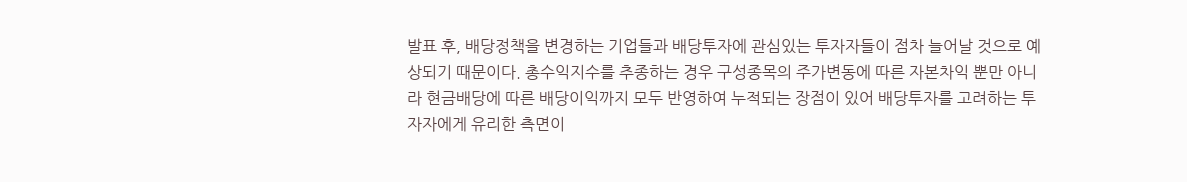발표 후, 배당정책을 변경하는 기업들과 배당투자에 관심있는 투자자들이 점차 늘어날 것으로 예상되기 때문이다. 총수익지수를 추종하는 경우 구성종목의 주가변동에 따른 자본차익 뿐만 아니라 현금배당에 따른 배당이익까지 모두 반영하여 누적되는 장점이 있어 배당투자를 고려하는 투자자에게 유리한 측면이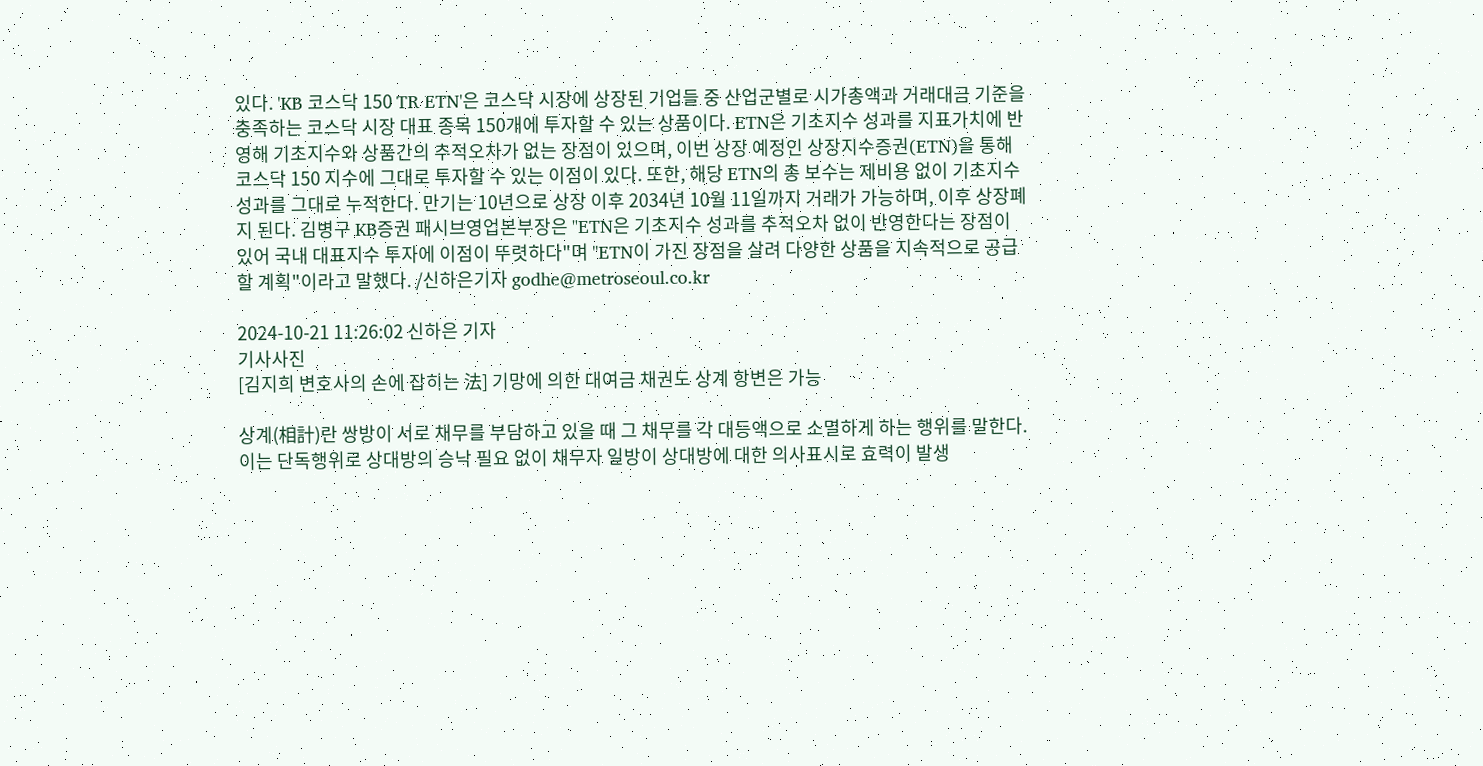있다. 'KB 코스닥 150 TR ETN'은 코스닥 시장에 상장된 기업들 중 산업군별로 시가총액과 거래대금 기준을 충족하는 코스닥 시장 대표 종목 150개에 투자할 수 있는 상품이다. ETN은 기초지수 성과를 지표가치에 반영해 기초지수와 상품간의 추적오차가 없는 장점이 있으며, 이번 상장 예정인 상장지수증권(ETN)을 통해 코스닥 150 지수에 그대로 투자할 수 있는 이점이 있다. 또한, 해당 ETN의 총 보수는 제비용 없이 기초지수 성과를 그대로 누적한다. 만기는 10년으로 상장 이후 2034년 10월 11일까지 거래가 가능하며, 이후 상장폐지 된다. 김병구 KB증권 패시브영업본부장은 "ETN은 기초지수 성과를 추적오차 없이 반영한다는 장점이 있어 국내 대표지수 투자에 이점이 뚜렷하다"며 "ETN이 가진 장점을 살려 다양한 상품을 지속적으로 공급할 계획"이라고 말했다. /신하은기자 godhe@metroseoul.co.kr

2024-10-21 11:26:02 신하은 기자
기사사진
[김지희 변호사의 손에 잡히는 法] 기망에 의한 대여금 채권도 상계 항변은 가능

상계(相計)란 쌍방이 서로 채무를 부담하고 있을 때 그 채무를 각 대등액으로 소멸하게 하는 행위를 말한다. 이는 단독행위로 상대방의 승낙 필요 없이 채무자 일방이 상대방에 대한 의사표시로 효력이 발생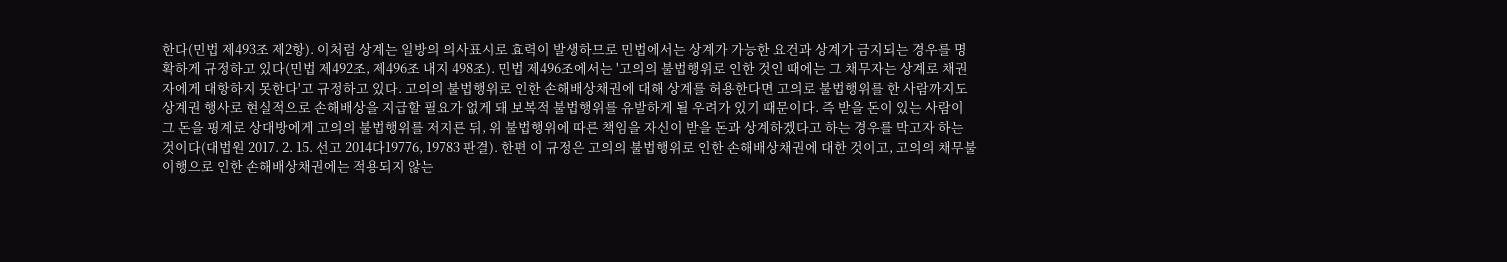한다(민법 제493조 제2항). 이처럼 상계는 일방의 의사표시로 효력이 발생하므로 민법에서는 상계가 가능한 요건과 상계가 금지되는 경우를 명확하게 규정하고 있다(민법 제492조, 제496조 내지 498조). 민법 제496조에서는 '고의의 불법행위로 인한 것인 때에는 그 채무자는 상계로 채권자에게 대항하지 못한다'고 규정하고 있다. 고의의 불법행위로 인한 손해배상채권에 대해 상계를 허용한다면 고의로 불법행위를 한 사람까지도 상계권 행사로 현실적으로 손해배상을 지급할 필요가 없게 돼 보복적 불법행위를 유발하게 될 우려가 있기 때문이다. 즉 받을 돈이 있는 사람이 그 돈을 핑계로 상대방에게 고의의 불법행위를 저지른 뒤, 위 불법행위에 따른 책임을 자신이 받을 돈과 상계하겠다고 하는 경우를 막고자 하는 것이다(대법원 2017. 2. 15. 선고 2014다19776, 19783 판결). 한편 이 규정은 고의의 불법행위로 인한 손해배상채권에 대한 것이고, 고의의 채무불이행으로 인한 손해배상채권에는 적용되지 않는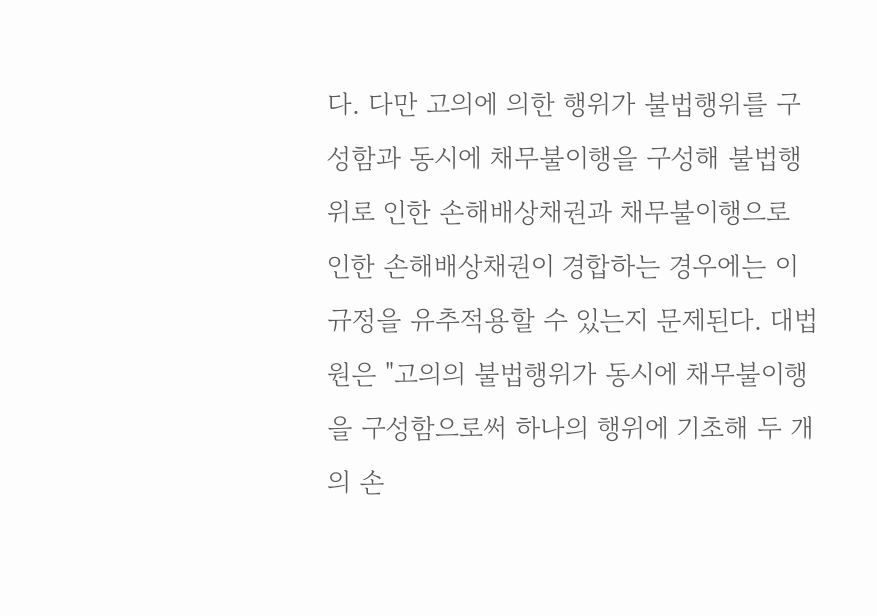다. 다만 고의에 의한 행위가 불법행위를 구성함과 동시에 채무불이행을 구성해 불법행위로 인한 손해배상채권과 채무불이행으로 인한 손해배상채권이 경합하는 경우에는 이 규정을 유추적용할 수 있는지 문제된다. 대법원은 "고의의 불법행위가 동시에 채무불이행을 구성함으로써 하나의 행위에 기초해 두 개의 손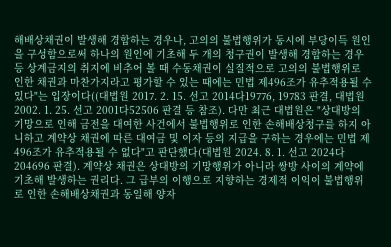해배상채권이 발생해 경합하는 경우나, 고의의 불법행위가 동시에 부당이득 원인을 구성함으로써 하나의 원인에 기초해 두 개의 청구권이 발생해 경합하는 경우 등 상계금지의 취지에 비추어 볼 때 수동채권이 실질적으로 고의의 불법행위로 인한 채권과 마찬가지라고 평가할 수 있는 때에는 민법 제496조가 유추적용될 수 있다"는 입장이다((대법원 2017. 2. 15. 선고 2014다19776, 19783 판결, 대법원 2002. 1. 25. 선고 2001다52506 판결 등 참조). 다만 최근 대법원은 "상대방의 기망으로 인해 금전을 대여한 사건에서 불법행위로 인한 손해배상청구를 하지 아니하고 계약상 채권에 따른 대여금 및 이자 등의 지급을 구하는 경우에는 민법 제496조가 유추적용될 수 없다"고 판단했다(대법원 2024. 8. 1. 선고 2024다204696 판결). 계약상 채권은 상대방의 기망행위가 아니라 쌍방 사이의 계약에 기초해 발생하는 권리다. 그 급부의 이행으로 지향하는 경제적 이익이 불법행위로 인한 손해배상채권과 동일해 양자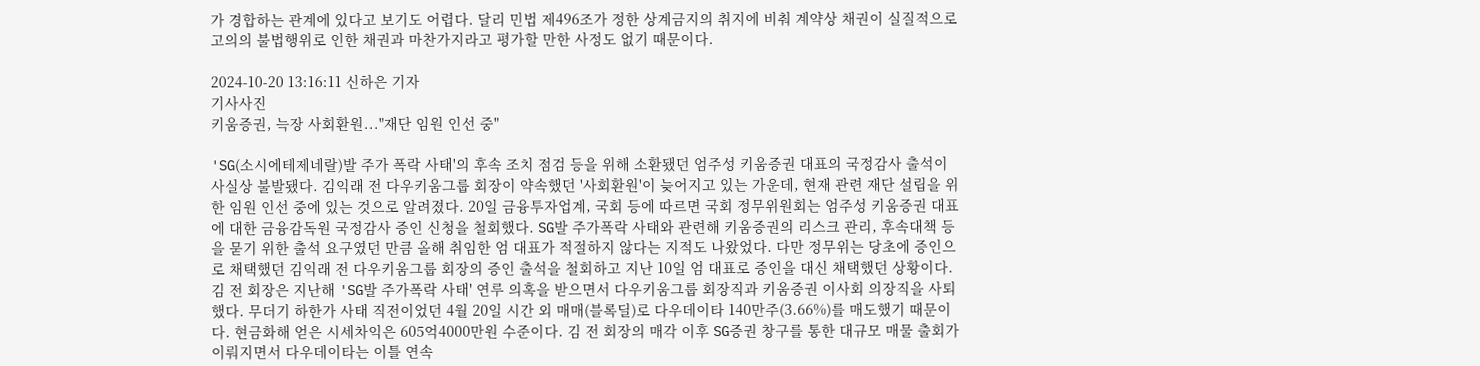가 경합하는 관계에 있다고 보기도 어렵다. 달리 민법 제496조가 정한 상계금지의 취지에 비춰 계약상 채권이 실질적으로 고의의 불법행위로 인한 채권과 마찬가지라고 평가할 만한 사정도 없기 때문이다.

2024-10-20 13:16:11 신하은 기자
기사사진
키움증권, 늑장 사회환원..."재단 임원 인선 중"

'SG(소시에테제네랄)발 주가 폭락 사태'의 후속 조치 점검 등을 위해 소환됐던 엄주성 키움증권 대표의 국정감사 출석이 사실상 불발됐다. 김익래 전 다우키움그룹 회장이 약속했던 '사회환원'이 늦어지고 있는 가운데, 현재 관련 재단 설립을 위한 임원 인선 중에 있는 것으로 알려졌다. 20일 금융투자업계, 국회 등에 따르면 국회 정무위원회는 엄주성 키움증권 대표에 대한 금융감독원 국정감사 증인 신청을 철회했다. SG발 주가폭락 사태와 관련해 키움증권의 리스크 관리, 후속대책 등을 묻기 위한 출석 요구였던 만큼 올해 취임한 엄 대표가 적절하지 않다는 지적도 나왔었다. 다만 정무위는 당초에 증인으로 채택했던 김익래 전 다우키움그룹 회장의 증인 출석을 철회하고 지난 10일 엄 대표로 증인을 대신 채택했던 상황이다. 김 전 회장은 지난해 'SG발 주가폭락 사태' 연루 의혹을 받으면서 다우키움그룹 회장직과 키움증권 이사회 의장직을 사퇴했다. 무더기 하한가 사태 직전이었던 4월 20일 시간 외 매매(블록딜)로 다우데이타 140만주(3.66%)를 매도했기 때문이다. 현금화해 얻은 시세차익은 605억4000만원 수준이다. 김 전 회장의 매각 이후 SG증권 창구를 통한 대규모 매물 출회가 이뤄지면서 다우데이타는 이틀 연속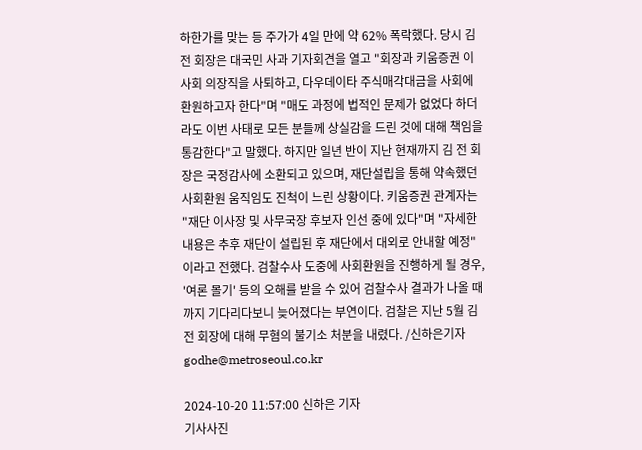하한가를 맞는 등 주가가 4일 만에 약 62% 폭락했다. 당시 김 전 회장은 대국민 사과 기자회견을 열고 "회장과 키움증권 이사회 의장직을 사퇴하고, 다우데이타 주식매각대금을 사회에 환원하고자 한다"며 "매도 과정에 법적인 문제가 없었다 하더라도 이번 사태로 모든 분들께 상실감을 드린 것에 대해 책임을 통감한다"고 말했다. 하지만 일년 반이 지난 현재까지 김 전 회장은 국정감사에 소환되고 있으며, 재단설립을 통해 약속했던 사회환원 움직임도 진척이 느린 상황이다. 키움증권 관계자는 "재단 이사장 및 사무국장 후보자 인선 중에 있다"며 "자세한 내용은 추후 재단이 설립된 후 재단에서 대외로 안내할 예정"이라고 전했다. 검찰수사 도중에 사회환원을 진행하게 될 경우, '여론 몰기' 등의 오해를 받을 수 있어 검찰수사 결과가 나올 때까지 기다리다보니 늦어졌다는 부연이다. 검찰은 지난 5월 김 전 회장에 대해 무혐의 불기소 처분을 내렸다. /신하은기자 godhe@metroseoul.co.kr

2024-10-20 11:57:00 신하은 기자
기사사진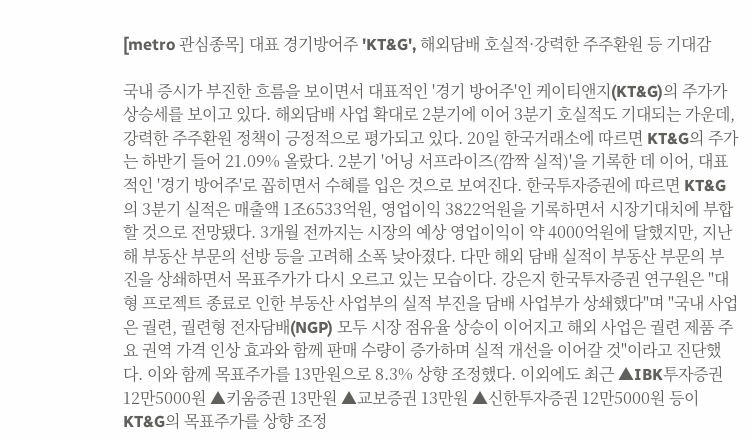[metro 관심종목] 대표 경기방어주 'KT&G', 해외담배 호실적·강력한 주주환원 등 기대감

국내 증시가 부진한 흐름을 보이면서 대표적인 '경기 방어주'인 케이티앤지(KT&G)의 주가가 상승세를 보이고 있다. 해외담배 사업 확대로 2분기에 이어 3분기 호실적도 기대되는 가운데, 강력한 주주환원 정책이 긍정적으로 평가되고 있다. 20일 한국거래소에 따르면 KT&G의 주가는 하반기 들어 21.09% 올랐다. 2분기 '어닝 서프라이즈(깜짝 실적)'을 기록한 데 이어, 대표적인 '경기 방어주'로 꼽히면서 수혜를 입은 것으로 보여진다. 한국투자증권에 따르면 KT&G의 3분기 실적은 매출액 1조6533억원, 영업이익 3822억원을 기록하면서 시장기대치에 부합할 것으로 전망됐다. 3개월 전까지는 시장의 예상 영업이익이 약 4000억원에 달했지만, 지난해 부동산 부문의 선방 등을 고려해 소폭 낮아졌다. 다만 해외 담배 실적이 부동산 부문의 부진을 상쇄하면서 목표주가가 다시 오르고 있는 모습이다. 강은지 한국투자증권 연구원은 "대형 프로젝트 종료로 인한 부동산 사업부의 실적 부진을 담배 사업부가 상쇄했다"며 "국내 사업은 궐련, 궐련형 전자담배(NGP) 모두 시장 점유율 상승이 이어지고 해외 사업은 궐련 제품 주요 권역 가격 인상 효과와 함께 판매 수량이 증가하며 실적 개선을 이어갈 것"이라고 진단했다. 이와 함께 목표주가를 13만원으로 8.3% 상향 조정했다. 이외에도 최근 ▲IBK투자증권 12만5000원 ▲키움증권 13만원 ▲교보증권 13만원 ▲신한투자증권 12만5000원 등이 KT&G의 목표주가를 상향 조정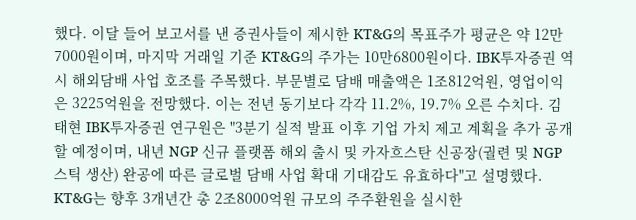했다. 이달 들어 보고서를 낸 증권사들이 제시한 KT&G의 목표주가 평균은 약 12만7000원이며, 마지막 거래일 기준 KT&G의 주가는 10만6800원이다. IBK투자증권 역시 해외담배 사업 호조를 주목했다. 부문별로 담배 매출액은 1조812억원, 영업이익은 3225억원을 전망했다. 이는 전년 동기보다 각각 11.2%, 19.7% 오른 수치다. 김태현 IBK투자증권 연구원은 "3분기 실적 발표 이후 기업 가치 제고 계획을 추가 공개할 예정이며, 내년 NGP 신규 플랫폼 해외 출시 및 카자흐스탄 신공장(궐련 및 NGP 스틱 생산) 완공에 따른 글로벌 담배 사업 확대 기대감도 유효하다"고 설명했다. KT&G는 향후 3개년간 총 2조8000억원 규모의 주주환원을 실시한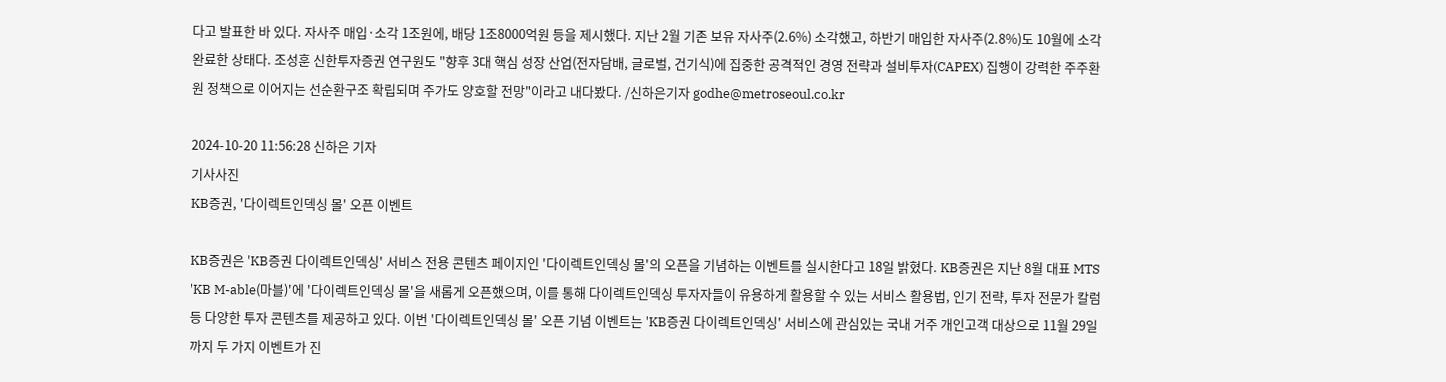다고 발표한 바 있다. 자사주 매입·소각 1조원에, 배당 1조8000억원 등을 제시했다. 지난 2월 기존 보유 자사주(2.6%) 소각했고, 하반기 매입한 자사주(2.8%)도 10월에 소각 완료한 상태다. 조성훈 신한투자증권 연구원도 "향후 3대 핵심 성장 산업(전자담배, 글로벌, 건기식)에 집중한 공격적인 경영 전략과 설비투자(CAPEX) 집행이 강력한 주주환원 정책으로 이어지는 선순환구조 확립되며 주가도 양호할 전망"이라고 내다봤다. /신하은기자 godhe@metroseoul.co.kr

2024-10-20 11:56:28 신하은 기자
기사사진
KB증권, '다이렉트인덱싱 몰' 오픈 이벤트

KB증권은 'KB증권 다이렉트인덱싱' 서비스 전용 콘텐츠 페이지인 '다이렉트인덱싱 몰'의 오픈을 기념하는 이벤트를 실시한다고 18일 밝혔다. KB증권은 지난 8월 대표 MTS 'KB M-able(마블)'에 '다이렉트인덱싱 몰'을 새롭게 오픈했으며, 이를 통해 다이렉트인덱싱 투자자들이 유용하게 활용할 수 있는 서비스 활용법, 인기 전략, 투자 전문가 칼럼 등 다양한 투자 콘텐츠를 제공하고 있다. 이번 '다이렉트인덱싱 몰' 오픈 기념 이벤트는 'KB증권 다이렉트인덱싱' 서비스에 관심있는 국내 거주 개인고객 대상으로 11월 29일까지 두 가지 이벤트가 진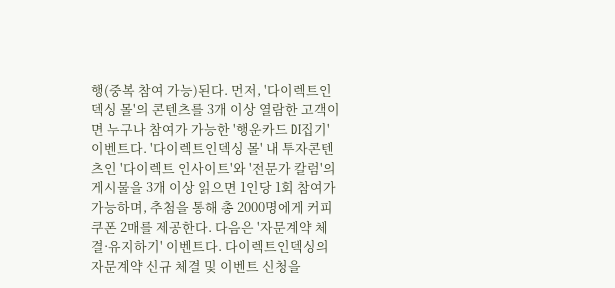행(중복 참여 가능)된다. 먼저, '다이렉트인덱싱 몰'의 콘텐츠를 3개 이상 열람한 고객이면 누구나 참여가 가능한 '행운카드 DI집기' 이벤트다. '다이렉트인덱싱 몰' 내 투자콘텐츠인 '다이렉트 인사이트'와 '전문가 칼럼'의 게시물을 3개 이상 읽으면 1인당 1회 참여가 가능하며, 추첨을 통해 총 2000명에게 커피 쿠폰 2매를 제공한다. 다음은 '자문계약 체결·유지하기' 이벤트다. 다이렉트인덱싱의 자문계약 신규 체결 및 이벤트 신청을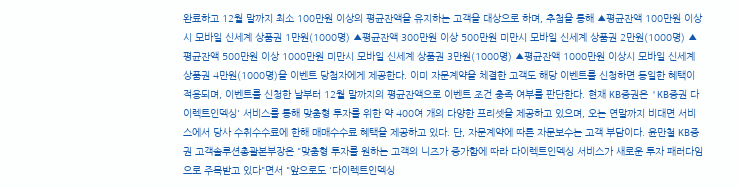완료하고 12월 말까지 최소 100만원 이상의 평균잔액을 유지하는 고객을 대상으로 하며, 추첨을 통해 ▲평균잔액 100만원 이상시 모바일 신세계 상품권 1만원(1000명) ▲평균잔액 300만원 이상 500만원 미만시 모바일 신세계 상품권 2만원(1000명) ▲평균잔액 500만원 이상 1000만원 미만시 모바일 신세계 상품권 3만원(1000명) ▲평균잔액 1000만원 이상시 모바일 신세계 상품권 4만원(1000명)을 이벤트 당첨자에게 제공한다. 이미 자문계약을 체결한 고객도 해당 이벤트를 신청하면 동일한 혜택이 적용되며, 이벤트를 신청한 날부터 12월 말까지의 평균잔액으로 이벤트 조건 충족 여부를 판단한다. 현재 KB증권은 'KB증권 다이렉트인덱싱' 서비스를 통해 맞춤형 투자를 위한 약 400여 개의 다양한 프리셋을 제공하고 있으며, 오는 연말까지 비대면 서비스에서 당사 수취수수료에 한해 매매수수료 혜택을 제공하고 있다. 단, 자문계약에 따른 자문보수는 고객 부담이다. 윤만철 KB증권 고객솔루션총괄본부장은 "맞춤형 투자를 원하는 고객의 니즈가 증가함에 따라 다이렉트인덱싱 서비스가 새로운 투자 패러다임으로 주목받고 있다"면서 "앞으로도 '다이렉트인덱싱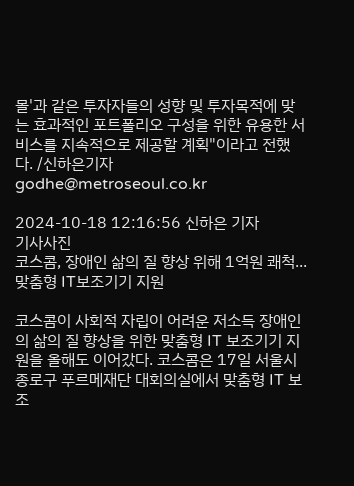몰'과 같은 투자자들의 성향 및 투자목적에 맞는 효과적인 포트폴리오 구성을 위한 유용한 서비스를 지속적으로 제공할 계획"이라고 전했다. /신하은기자 godhe@metroseoul.co.kr

2024-10-18 12:16:56 신하은 기자
기사사진
코스콤, 장애인 삶의 질 향상 위해 1억원 쾌척...맞춤형 IT보조기기 지원

코스콤이 사회적 자립이 어려운 저소득 장애인의 삶의 질 향상을 위한 맞춤형 IT 보조기기 지원을 올해도 이어갔다. 코스콤은 17일 서울시 종로구 푸르메재단 대회의실에서 맞춤형 IT 보조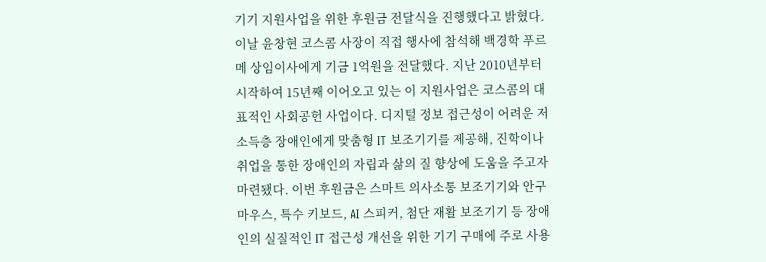기기 지원사업을 위한 후원금 전달식을 진행했다고 밝혔다. 이날 윤창현 코스콤 사장이 직접 행사에 참석해 백경학 푸르메 상임이사에게 기금 1억원을 전달했다. 지난 2010년부터 시작하여 15년째 이어오고 있는 이 지원사업은 코스콤의 대표적인 사회공헌 사업이다. 디지털 정보 접근성이 어려운 저소득층 장애인에게 맞춤형 IT 보조기기를 제공해, 진학이나 취업을 통한 장애인의 자립과 삶의 질 향상에 도움을 주고자 마련됐다. 이번 후원금은 스마트 의사소통 보조기기와 안구 마우스, 특수 키보드, AI 스피커, 첨단 재활 보조기기 등 장애인의 실질적인 IT 접근성 개선을 위한 기기 구매에 주로 사용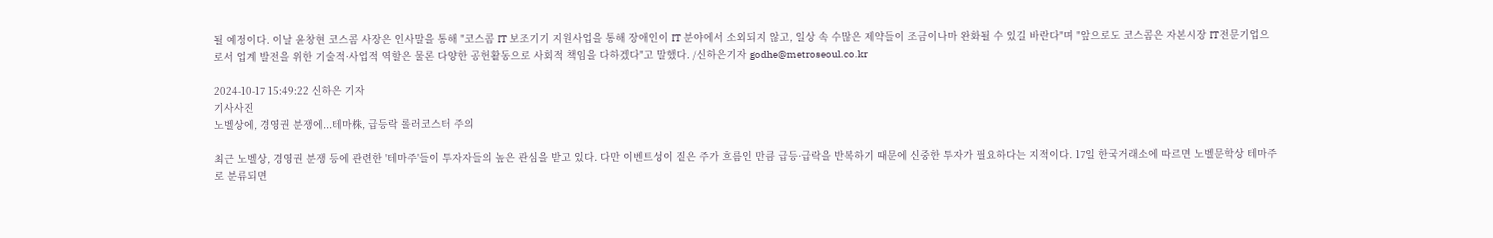될 예정이다. 이날 윤창현 코스콤 사장은 인사말을 통해 "코스콤 IT 보조기기 지원사업을 통해 장애인이 IT 분야에서 소외되지 않고, 일상 속 수많은 제약들이 조금이나마 완화될 수 있길 바란다"며 "앞으로도 코스콤은 자본시장 IT전문기업으로서 업계 발전을 위한 기술적·사업적 역할은 물론 다양한 공헌활동으로 사회적 책임을 다하겠다"고 말했다. /신하은기자 godhe@metroseoul.co.kr

2024-10-17 15:49:22 신하은 기자
기사사진
노벨상에, 경영권 분쟁에...테마株, 급등락 롤러코스터 주의

최근 노벨상, 경영권 분쟁 등에 관련한 '테마주'들이 투자자들의 높은 관심을 받고 있다. 다만 이벤트성이 짙은 주가 흐름인 만큼 급등·급락을 반복하기 때문에 신중한 투자가 필요하다는 지적이다. 17일 한국거래소에 따르면 노벨문학상 테마주로 분류되면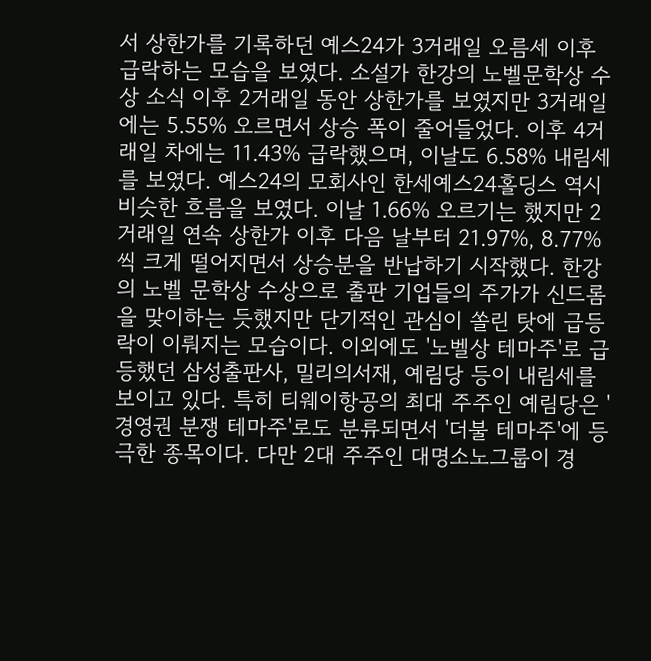서 상한가를 기록하던 예스24가 3거래일 오름세 이후 급락하는 모습을 보였다. 소설가 한강의 노벨문학상 수상 소식 이후 2거래일 동안 상한가를 보였지만 3거래일에는 5.55% 오르면서 상승 폭이 줄어들었다. 이후 4거래일 차에는 11.43% 급락했으며, 이날도 6.58% 내림세를 보였다. 예스24의 모회사인 한세예스24홀딩스 역시 비슷한 흐름을 보였다. 이날 1.66% 오르기는 했지만 2거래일 연속 상한가 이후 다음 날부터 21.97%, 8.77%씩 크게 떨어지면서 상승분을 반납하기 시작했다. 한강의 노벨 문학상 수상으로 출판 기업들의 주가가 신드롬을 맞이하는 듯했지만 단기적인 관심이 쏠린 탓에 급등락이 이뤄지는 모습이다. 이외에도 '노벨상 테마주'로 급등했던 삼성출판사, 밀리의서재, 예림당 등이 내림세를 보이고 있다. 특히 티웨이항공의 최대 주주인 예림당은 '경영권 분쟁 테마주'로도 분류되면서 '더불 테마주'에 등극한 종목이다. 다만 2대 주주인 대명소노그룹이 경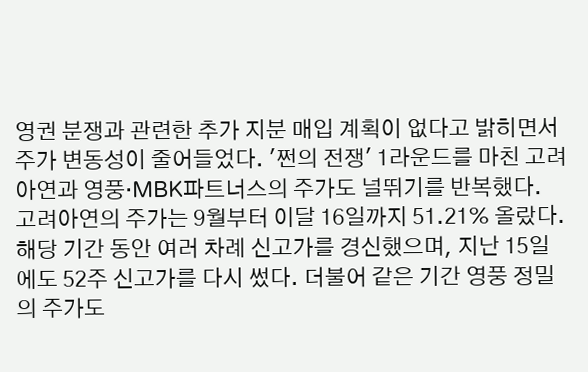영권 분쟁과 관련한 추가 지분 매입 계획이 없다고 밝히면서 주가 변동성이 줄어들었다. '쩐의 전쟁' 1라운드를 마친 고려아연과 영풍·MBK파트너스의 주가도 널뛰기를 반복했다. 고려아연의 주가는 9월부터 이달 16일까지 51.21% 올랐다. 해당 기간 동안 여러 차례 신고가를 경신했으며, 지난 15일에도 52주 신고가를 다시 썼다. 더불어 같은 기간 영풍 정밀의 주가도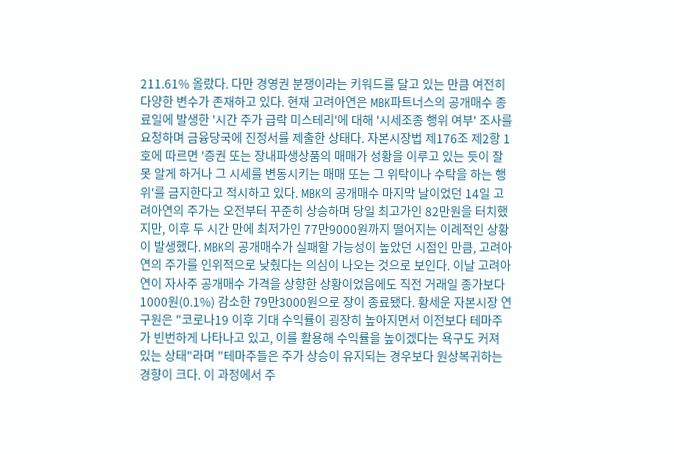211.61% 올랐다. 다만 경영권 분쟁이라는 키워드를 달고 있는 만큼 여전히 다양한 변수가 존재하고 있다. 현재 고려아연은 MBK파트너스의 공개매수 종료일에 발생한 '시간 주가 급락 미스테리'에 대해 '시세조종 행위 여부' 조사를 요청하며 금융당국에 진정서를 제출한 상태다. 자본시장법 제176조 제2항 1호에 따르면 '증권 또는 장내파생상품의 매매가 성황을 이루고 있는 듯이 잘못 알게 하거나 그 시세를 변동시키는 매매 또는 그 위탁이나 수탁을 하는 행위'를 금지한다고 적시하고 있다. MBK의 공개매수 마지막 날이었던 14일 고려아연의 주가는 오전부터 꾸준히 상승하며 당일 최고가인 82만원을 터치했지만, 이후 두 시간 만에 최저가인 77만9000원까지 떨어지는 이례적인 상황이 발생했다. MBK의 공개매수가 실패할 가능성이 높았던 시점인 만큼, 고려아연의 주가를 인위적으로 낮췄다는 의심이 나오는 것으로 보인다. 이날 고려아연이 자사주 공개매수 가격을 상향한 상황이었음에도 직전 거래일 종가보다 1000원(0.1%) 감소한 79만3000원으로 장이 종료됐다. 황세운 자본시장 연구원은 "코로나19 이후 기대 수익률이 굉장히 높아지면서 이전보다 테마주가 빈번하게 나타나고 있고, 이를 활용해 수익률을 높이겠다는 욕구도 커져 있는 상태"라며 "테마주들은 주가 상승이 유지되는 경우보다 원상복귀하는 경향이 크다. 이 과정에서 주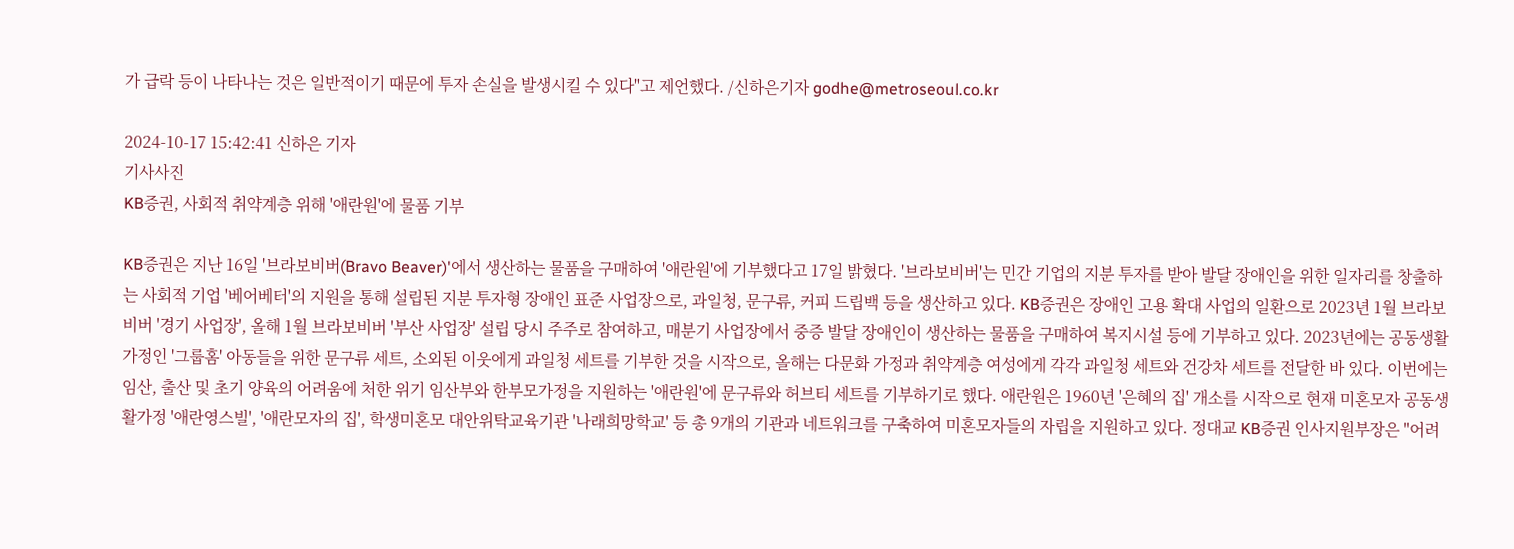가 급락 등이 나타나는 것은 일반적이기 때문에 투자 손실을 발생시킬 수 있다"고 제언했다. /신하은기자 godhe@metroseoul.co.kr

2024-10-17 15:42:41 신하은 기자
기사사진
KB증권, 사회적 취약계층 위해 '애란원'에 물품 기부

KB증권은 지난 16일 '브라보비버(Bravo Beaver)'에서 생산하는 물품을 구매하여 '애란원'에 기부했다고 17일 밝혔다. '브라보비버'는 민간 기업의 지분 투자를 받아 발달 장애인을 위한 일자리를 창출하는 사회적 기업 '베어베터'의 지원을 통해 설립된 지분 투자형 장애인 표준 사업장으로, 과일청, 문구류, 커피 드립백 등을 생산하고 있다. KB증권은 장애인 고용 확대 사업의 일환으로 2023년 1월 브라보비버 '경기 사업장', 올해 1월 브라보비버 '부산 사업장' 설립 당시 주주로 참여하고, 매분기 사업장에서 중증 발달 장애인이 생산하는 물품을 구매하여 복지시설 등에 기부하고 있다. 2023년에는 공동생활가정인 '그룹홈' 아동들을 위한 문구류 세트, 소외된 이웃에게 과일청 세트를 기부한 것을 시작으로, 올해는 다문화 가정과 취약계층 여성에게 각각 과일청 세트와 건강차 세트를 전달한 바 있다. 이번에는 임산, 출산 및 초기 양육의 어려움에 처한 위기 임산부와 한부모가정을 지원하는 '애란원'에 문구류와 허브티 세트를 기부하기로 했다. 애란원은 1960년 '은혜의 집' 개소를 시작으로 현재 미혼모자 공동생활가정 '애란영스빌', '애란모자의 집', 학생미혼모 대안위탁교육기관 '나래희망학교' 등 총 9개의 기관과 네트워크를 구축하여 미혼모자들의 자립을 지원하고 있다. 정대교 KB증권 인사지원부장은 "어려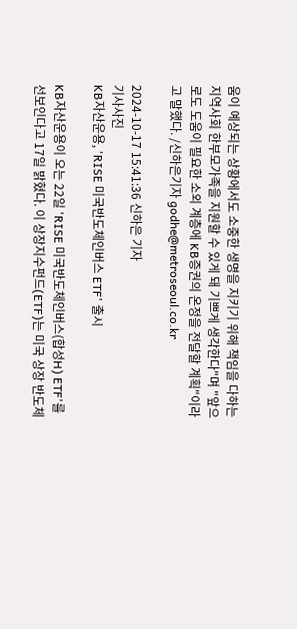움이 예상되는 상황에서도 소중한 생명을 지키기 위해 책임을 다하는 지역사회 한부모가족을 지원할 수 있게 돼 기쁘게 생각한다"며 "앞으로도 도움이 필요한 소외 계층에 KB증권의 온정을 전달할 계획"이라고 말했다. /신하은기자 godhe@metroseoul.co.kr

2024-10-17 15:41:36 신하은 기자
기사사진
KB자산운용, 'RISE 미국반도체인버스 ETF' 출시

KB자산운용이 오는 22일 'RISE 미국반도체인버스(합성H) ETF'를 선보인다고 17일 밝혔다. 이 상장지수펀드(ETF)는 미국 상장 반도체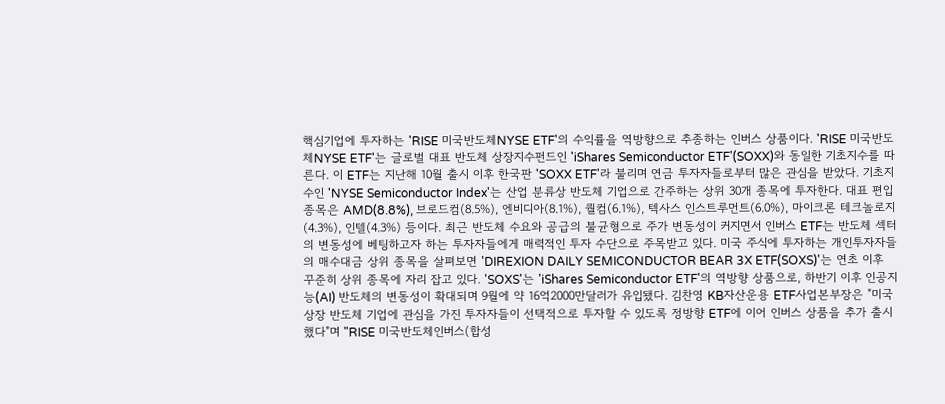핵심기업에 투자하는 'RISE 미국반도체NYSE ETF'의 수익률을 역방향으로 추종하는 인버스 상품이다. 'RISE 미국반도체NYSE ETF'는 글로벌 대표 반도체 상장지수펀드인 'iShares Semiconductor ETF'(SOXX)와 동일한 기초지수를 따른다. 이 ETF는 지난해 10월 출시 이후 한국판 'SOXX ETF'라 불리며 연금 투자자들로부터 많은 관심을 받았다. 기초지수인 'NYSE Semiconductor Index'는 산업 분류상 반도체 기업으로 간주하는 상위 30개 종목에 투자한다. 대표 편입종목은 AMD(8.8%), 브로드컴(8.5%), 엔비디아(8.1%), 퀄컴(6.1%), 텍사스 인스트루먼트(6.0%), 마이크론 테크놀로지(4.3%), 인텔(4.3%) 등이다. 최근 반도체 수요와 공급의 불균형으로 주가 변동성이 커지면서 인버스 ETF는 반도체 섹터의 변동성에 베팅하고자 하는 투자자들에게 매력적인 투자 수단으로 주목받고 있다. 미국 주식에 투자하는 개인투자자들의 매수대금 상위 종목을 살펴보면 'DIREXION DAILY SEMICONDUCTOR BEAR 3X ETF(SOXS)'는 연초 이후 꾸준히 상위 종목에 자리 잡고 있다. 'SOXS'는 'iShares Semiconductor ETF'의 역방향 상품으로, 하반기 이후 인공지능(AI) 반도체의 변동성이 확대되며 9월에 약 16억2000만달러가 유입됐다. 김찬영 KB자산운용 ETF사업본부장은 "미국 상장 반도체 기업에 관심을 가진 투자자들이 선택적으로 투자할 수 있도록 정방향 ETF에 이어 인버스 상품을 추가 출시했다"며 "RISE 미국반도체인버스(합성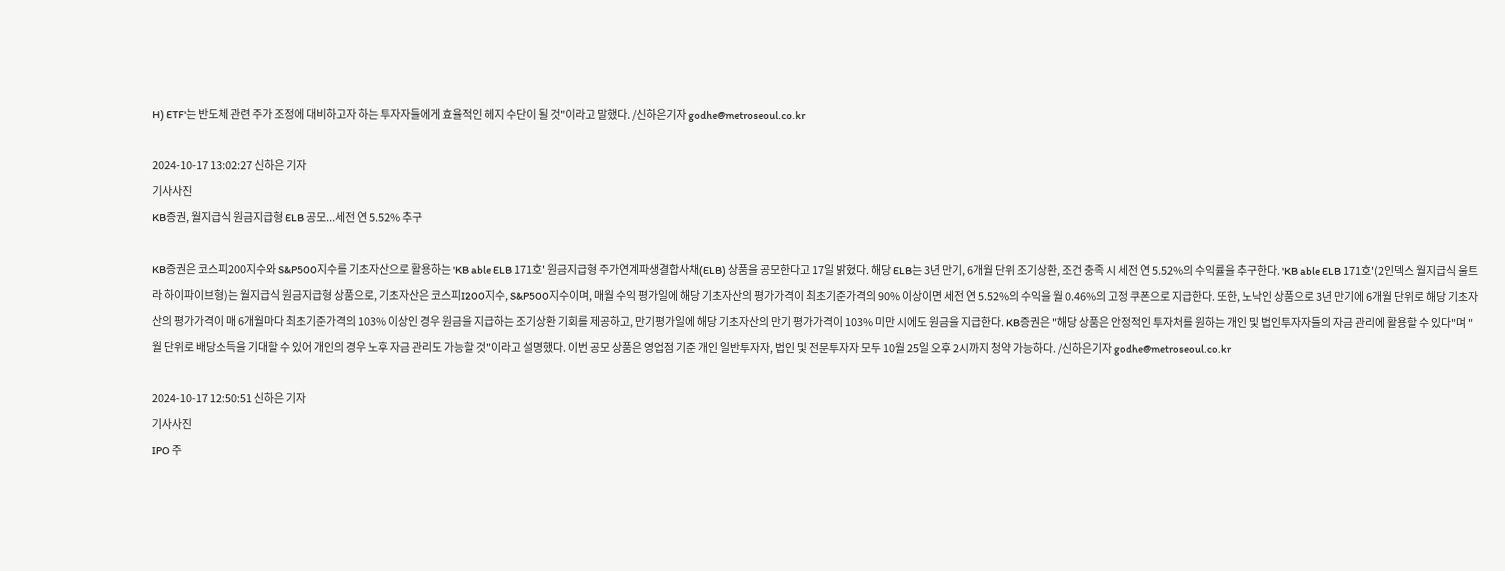H) ETF'는 반도체 관련 주가 조정에 대비하고자 하는 투자자들에게 효율적인 헤지 수단이 될 것"이라고 말했다. /신하은기자 godhe@metroseoul.co.kr

2024-10-17 13:02:27 신하은 기자
기사사진
KB증권, 월지급식 원금지급형 ELB 공모...세전 연 5.52% 추구

KB증권은 코스피200지수와 S&P500지수를 기초자산으로 활용하는 'KB able ELB 171호' 원금지급형 주가연계파생결합사채(ELB) 상품을 공모한다고 17일 밝혔다. 해당 ELB는 3년 만기, 6개월 단위 조기상환, 조건 충족 시 세전 연 5.52%의 수익률을 추구한다. 'KB able ELB 171호'(2인덱스 월지급식 울트라 하이파이브형)는 월지급식 원금지급형 상품으로, 기초자산은 코스피I200지수, S&P500지수이며, 매월 수익 평가일에 해당 기초자산의 평가가격이 최초기준가격의 90% 이상이면 세전 연 5.52%의 수익을 월 0.46%의 고정 쿠폰으로 지급한다. 또한, 노낙인 상품으로 3년 만기에 6개월 단위로 해당 기초자산의 평가가격이 매 6개월마다 최초기준가격의 103% 이상인 경우 원금을 지급하는 조기상환 기회를 제공하고, 만기평가일에 해당 기초자산의 만기 평가가격이 103% 미만 시에도 원금을 지급한다. KB증권은 "해당 상품은 안정적인 투자처를 원하는 개인 및 법인투자자들의 자금 관리에 활용할 수 있다"며 "월 단위로 배당소득을 기대할 수 있어 개인의 경우 노후 자금 관리도 가능할 것"이라고 설명했다. 이번 공모 상품은 영업점 기준 개인 일반투자자, 법인 및 전문투자자 모두 10월 25일 오후 2시까지 청약 가능하다. /신하은기자 godhe@metroseoul.co.kr

2024-10-17 12:50:51 신하은 기자
기사사진
IPO 주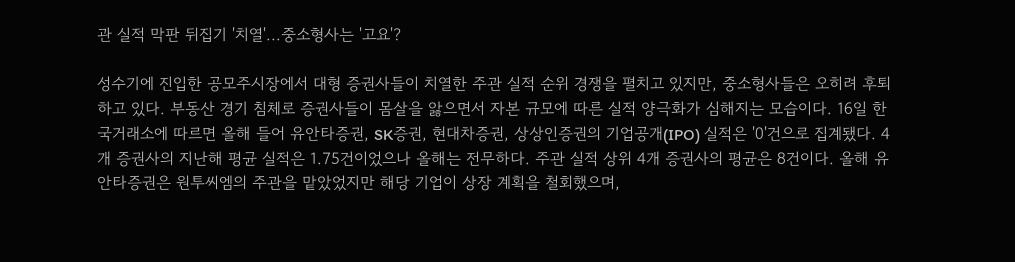관 실적 막판 뒤집기 '치열'...중소형사는 '고요'?

성수기에 진입한 공모주시장에서 대형 증권사들이 치열한 주관 실적 순위 경쟁을 펼치고 있지만, 중소형사들은 오히려 후퇴하고 있다. 부동산 경기 침체로 증권사들이 몸살을 앓으면서 자본 규모에 따른 실적 양극화가 심해지는 모습이다. 16일 한국거래소에 따르면 올해 들어 유안타증권, SK증권, 현대차증권, 상상인증권의 기업공개(IPO) 실적은 '0'건으로 집계됐다. 4개 증권사의 지난해 평균 실적은 1.75건이었으나 올해는 전무하다. 주관 실적 상위 4개 증권사의 평균은 8건이다. 올해 유안타증권은 원투씨엠의 주관을 맡았었지만 해당 기업이 상장 계획을 철회했으며,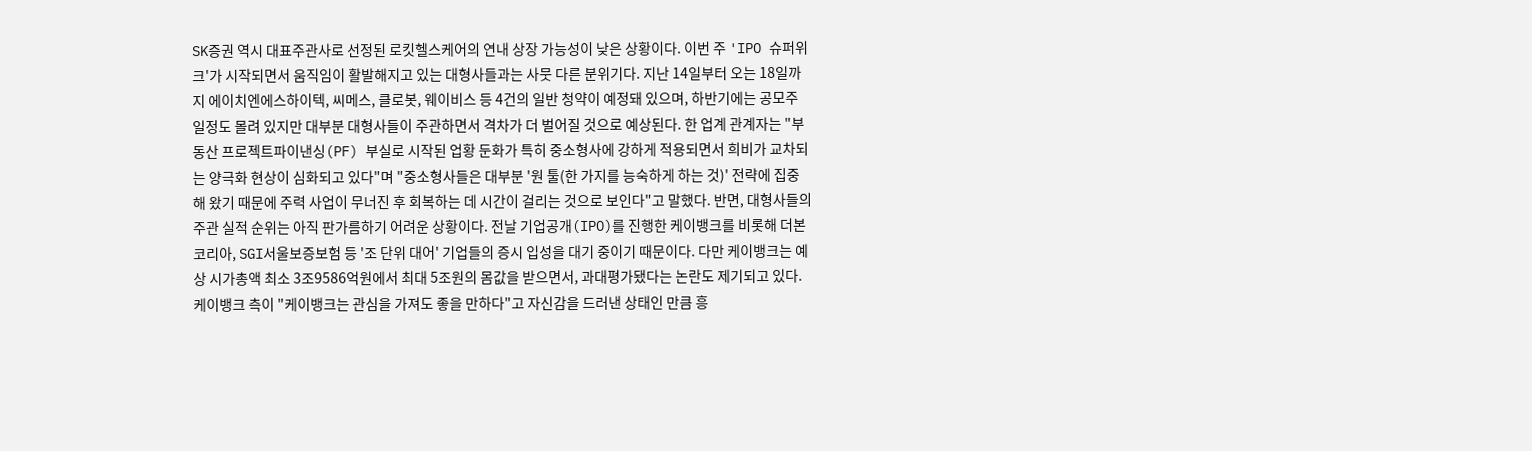SK증권 역시 대표주관사로 선정된 로킷헬스케어의 연내 상장 가능성이 낮은 상황이다. 이번 주 'IPO 슈퍼위크'가 시작되면서 움직임이 활발해지고 있는 대형사들과는 사뭇 다른 분위기다. 지난 14일부터 오는 18일까지 에이치엔에스하이텍, 씨메스, 클로봇, 웨이비스 등 4건의 일반 청약이 예정돼 있으며, 하반기에는 공모주 일정도 몰려 있지만 대부분 대형사들이 주관하면서 격차가 더 벌어질 것으로 예상된다. 한 업계 관계자는 "부동산 프로젝트파이낸싱(PF) 부실로 시작된 업황 둔화가 특히 중소형사에 강하게 적용되면서 희비가 교차되는 양극화 현상이 심화되고 있다"며 "중소형사들은 대부분 '원 툴(한 가지를 능숙하게 하는 것)' 전략에 집중해 왔기 때문에 주력 사업이 무너진 후 회복하는 데 시간이 걸리는 것으로 보인다"고 말했다. 반면, 대형사들의 주관 실적 순위는 아직 판가름하기 어려운 상황이다. 전날 기업공개(IPO)를 진행한 케이뱅크를 비롯해 더본코리아, SGI서울보증보험 등 '조 단위 대어' 기업들의 증시 입성을 대기 중이기 때문이다. 다만 케이뱅크는 예상 시가총액 최소 3조9586억원에서 최대 5조원의 몸값을 받으면서, 과대평가됐다는 논란도 제기되고 있다. 케이뱅크 측이 "케이뱅크는 관심을 가져도 좋을 만하다"고 자신감을 드러낸 상태인 만큼 흥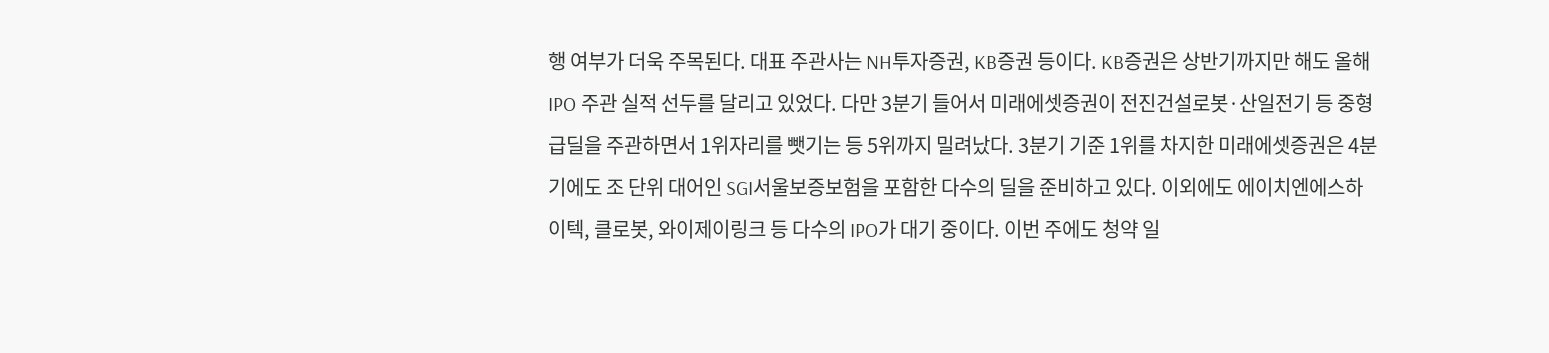행 여부가 더욱 주목된다. 대표 주관사는 NH투자증권, KB증권 등이다. KB증권은 상반기까지만 해도 올해 IPO 주관 실적 선두를 달리고 있었다. 다만 3분기 들어서 미래에셋증권이 전진건설로봇·산일전기 등 중형급딜을 주관하면서 1위자리를 뺏기는 등 5위까지 밀려났다. 3분기 기준 1위를 차지한 미래에셋증권은 4분기에도 조 단위 대어인 SGI서울보증보험을 포함한 다수의 딜을 준비하고 있다. 이외에도 에이치엔에스하이텍, 클로봇, 와이제이링크 등 다수의 IPO가 대기 중이다. 이번 주에도 청약 일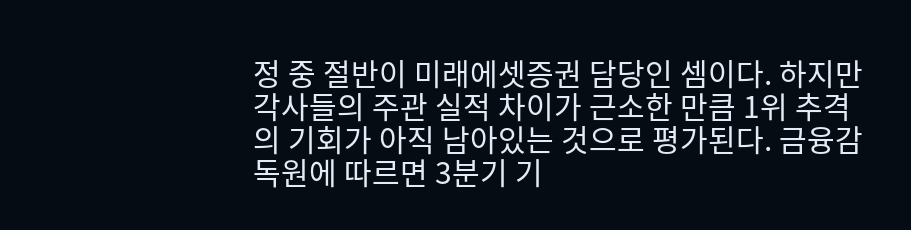정 중 절반이 미래에셋증권 담당인 셈이다. 하지만 각사들의 주관 실적 차이가 근소한 만큼 1위 추격의 기회가 아직 남아있는 것으로 평가된다. 금융감독원에 따르면 3분기 기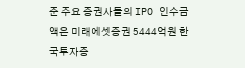준 주요 증권사들의 IPO 인수금액은 미래에셋증권 5444억원 한국투자증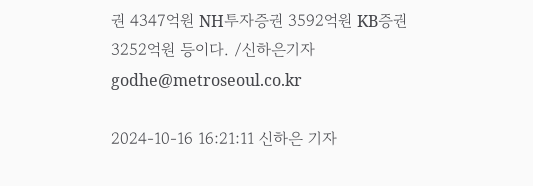권 4347억원 NH투자증권 3592억원 KB증권 3252억원 등이다. /신하은기자 godhe@metroseoul.co.kr

2024-10-16 16:21:11 신하은 기자